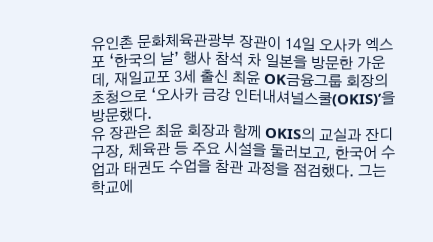유인촌 문화체육관광부 장관이 14일 오사카 엑스포 ‘한국의 날’ 행사 참석 차 일본을 방문한 가운데, 재일교포 3세 출신 최윤 OK금융그룹 회장의 초청으로 ‘오사카 금강 인터내셔널스쿨(OKIS)’을 방문했다.
유 장관은 최윤 회장과 함께 OKIS의 교실과 잔디구장, 체육관 등 주요 시설을 둘러보고, 한국어 수업과 태권도 수업을 참관 과정을 점검했다. 그는 학교에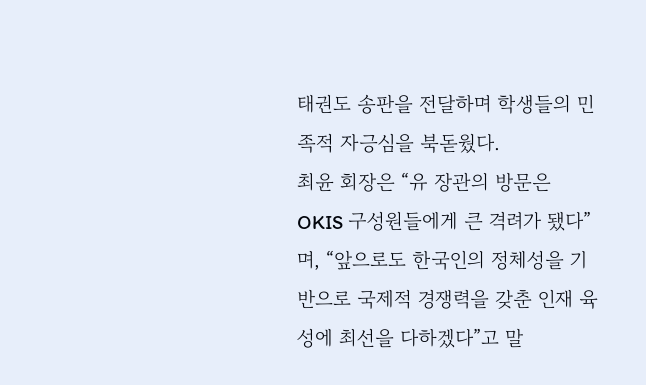태권도 송판을 전달하며 학생들의 민족적 자긍심을 북돋웠다.
최윤 회장은 “유 장관의 방문은 OKIS 구성원들에게 큰 격려가 됐다”며, “앞으로도 한국인의 정체성을 기반으로 국제적 경쟁력을 갖춘 인재 육성에 최선을 다하겠다”고 말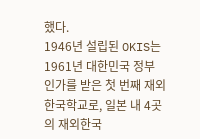했다.
1946년 설립된 OKIS는 1961년 대한민국 정부 인가를 받은 첫 번째 재외한국학교로, 일본 내 4곳의 재외한국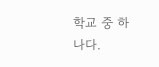학교 중 하나다.